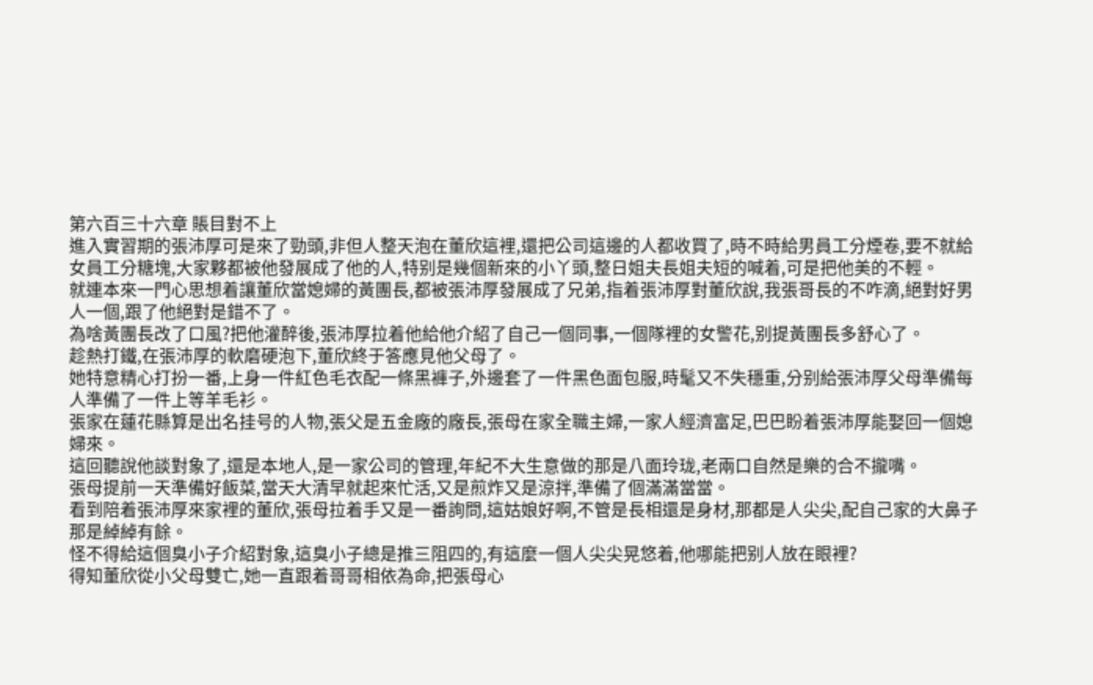第六百三十六章 賬目對不上
進入實習期的張沛厚可是來了勁頭,非但人整天泡在董欣這裡,還把公司這邊的人都收買了,時不時給男員工分煙卷,要不就給女員工分糖塊,大家夥都被他發展成了他的人,特别是幾個新來的小丫頭,整日姐夫長姐夫短的喊着,可是把他美的不輕。
就連本來一門心思想着讓董欣當媳婦的黃團長,都被張沛厚發展成了兄弟,指着張沛厚對董欣說,我張哥長的不咋滴,絕對好男人一個,跟了他絕對是錯不了。
為啥黃團長改了口風?把他灌醉後,張沛厚拉着他給他介紹了自己一個同事,一個隊裡的女警花,别提黃團長多舒心了。
趁熱打鐵,在張沛厚的軟磨硬泡下,董欣終于答應見他父母了。
她特意精心打扮一番,上身一件紅色毛衣配一條黑褲子,外邊套了一件黑色面包服,時髦又不失穩重,分别給張沛厚父母準備每人準備了一件上等羊毛衫。
張家在蓮花縣算是出名挂号的人物,張父是五金廠的廠長,張母在家全職主婦,一家人經濟富足,巴巴盼着張沛厚能娶回一個媳婦來。
這回聽說他談對象了,還是本地人,是一家公司的管理,年紀不大生意做的那是八面玲珑,老兩口自然是樂的合不攏嘴。
張母提前一天準備好飯菜,當天大清早就起來忙活,又是煎炸又是涼拌,準備了個滿滿當當。
看到陪着張沛厚來家裡的董欣,張母拉着手又是一番詢問,這姑娘好啊,不管是長相還是身材,那都是人尖尖,配自己家的大鼻子那是綽綽有餘。
怪不得給這個臭小子介紹對象,這臭小子總是推三阻四的,有這麼一個人尖尖晃悠着,他哪能把别人放在眼裡?
得知董欣從小父母雙亡,她一直跟着哥哥相依為命,把張母心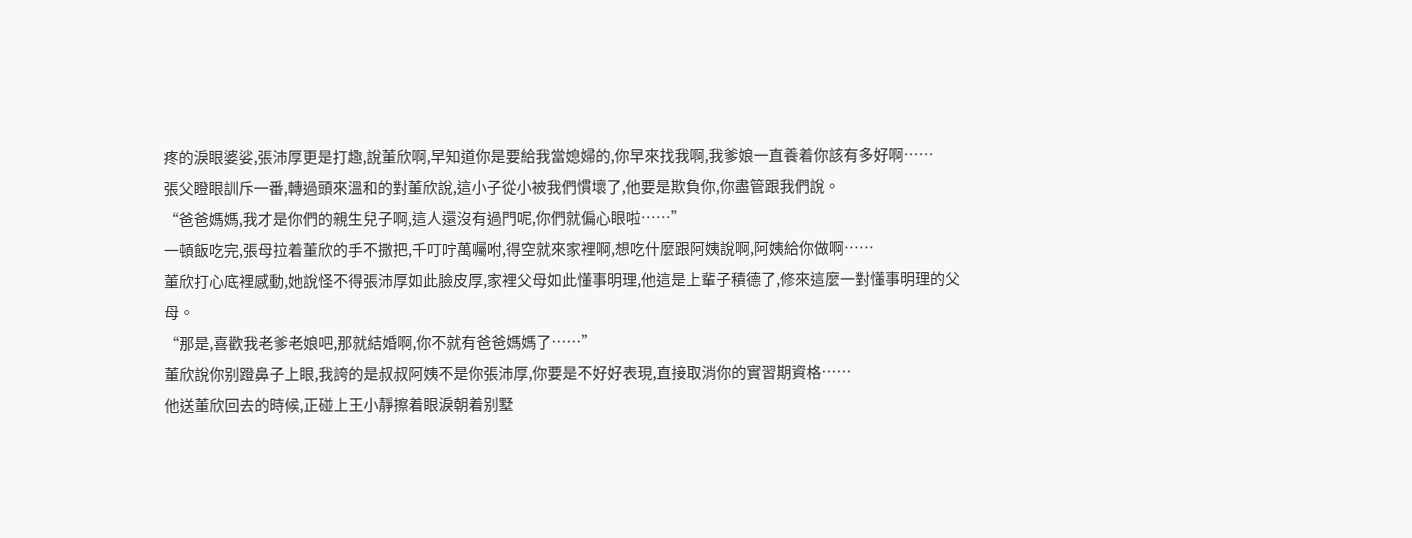疼的淚眼婆娑,張沛厚更是打趣,說董欣啊,早知道你是要給我當媳婦的,你早來找我啊,我爹娘一直養着你該有多好啊……
張父瞪眼訓斥一番,轉過頭來溫和的對董欣說,這小子從小被我們慣壞了,他要是欺負你,你盡管跟我們說。
“爸爸媽媽,我才是你們的親生兒子啊,這人還沒有過門呢,你們就偏心眼啦……”
一頓飯吃完,張母拉着董欣的手不撒把,千叮咛萬囑咐,得空就來家裡啊,想吃什麼跟阿姨說啊,阿姨給你做啊……
董欣打心底裡感動,她說怪不得張沛厚如此臉皮厚,家裡父母如此懂事明理,他這是上輩子積德了,修來這麼一對懂事明理的父母。
“那是,喜歡我老爹老娘吧,那就結婚啊,你不就有爸爸媽媽了……”
董欣說你别蹬鼻子上眼,我誇的是叔叔阿姨不是你張沛厚,你要是不好好表現,直接取消你的實習期資格……
他送董欣回去的時候,正碰上王小靜擦着眼淚朝着别墅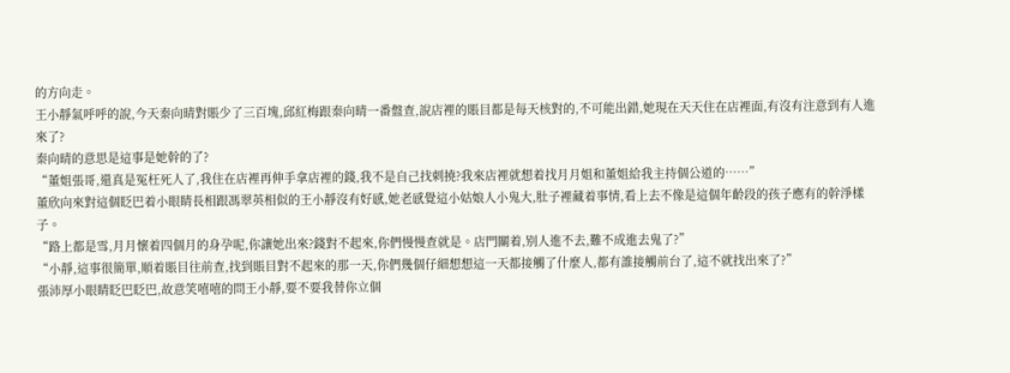的方向走。
王小靜氣呼呼的說,今天秦向晴對賬少了三百塊,邱紅梅跟秦向晴一番盤查,說店裡的賬目都是每天核對的,不可能出錯,她現在天天住在店裡面,有沒有注意到有人進來了?
秦向晴的意思是這事是她幹的了?
“董姐張哥,還真是冤枉死人了,我住在店裡再伸手拿店裡的錢,我不是自己找刺撓?我來店裡就想着找月月姐和董姐給我主持個公道的……”
董欣向來對這個眨巴着小眼睛長相跟馮翠英相似的王小靜沒有好感,她老感覺這小姑娘人小鬼大,肚子裡藏着事情,看上去不像是這個年齡段的孩子應有的幹淨樣子。
“路上都是雪,月月懷着四個月的身孕呢,你讓她出來?錢對不起來,你們慢慢查就是。店門關着,别人進不去,難不成進去鬼了?”
“小靜,這事很簡單,順着賬目往前查,找到賬目對不起來的那一天,你們幾個仔細想想這一天都接觸了什麼人,都有誰接觸前台了,這不就找出來了?”
張沛厚小眼睛眨巴眨巴,故意笑嘻嘻的問王小靜,要不要我替你立個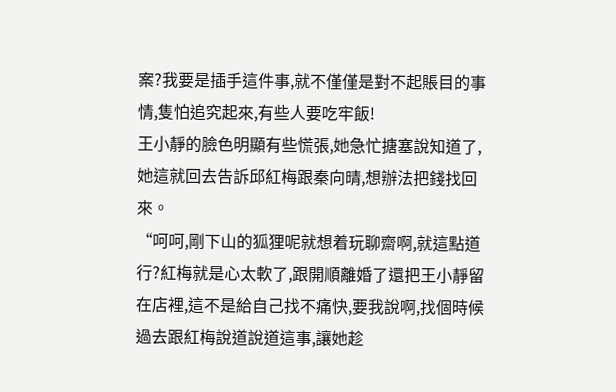案?我要是插手這件事,就不僅僅是對不起賬目的事情,隻怕追究起來,有些人要吃牢飯!
王小靜的臉色明顯有些慌張,她急忙搪塞說知道了,她這就回去告訴邱紅梅跟秦向晴,想辦法把錢找回來。
“呵呵,剛下山的狐狸呢就想着玩聊齋啊,就這點道行?紅梅就是心太軟了,跟開順離婚了還把王小靜留在店裡,這不是給自己找不痛快,要我說啊,找個時候過去跟紅梅說道說道這事,讓她趁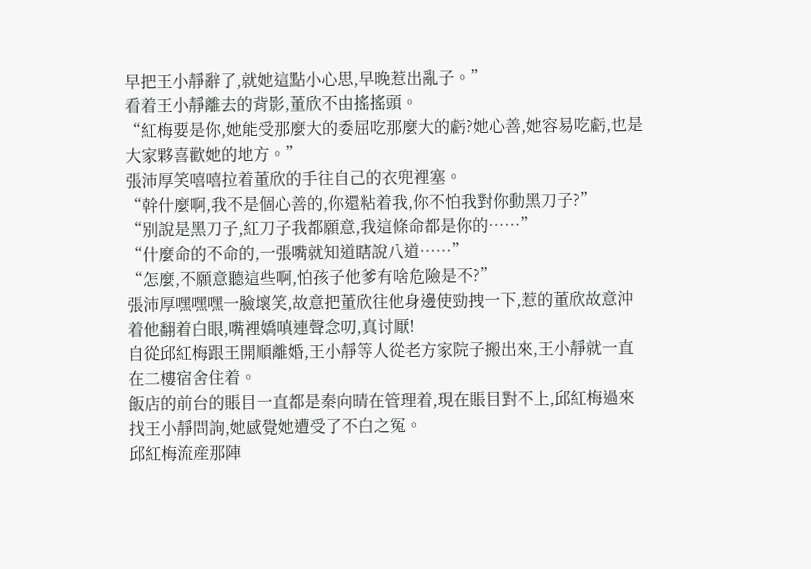早把王小靜辭了,就她這點小心思,早晚惹出亂子。”
看着王小靜離去的背影,董欣不由搖搖頭。
“紅梅要是你,她能受那麼大的委屈吃那麼大的虧?她心善,她容易吃虧,也是大家夥喜歡她的地方。”
張沛厚笑嘻嘻拉着董欣的手往自己的衣兜裡塞。
“幹什麼啊,我不是個心善的,你還粘着我,你不怕我對你動黑刀子?”
“别說是黑刀子,紅刀子我都願意,我這條命都是你的……”
“什麼命的不命的,一張嘴就知道瞎說八道……”
“怎麼,不願意聽這些啊,怕孩子他爹有啥危險是不?”
張沛厚嘿嘿嘿一臉壞笑,故意把董欣往他身邊使勁拽一下,惹的董欣故意沖着他翻着白眼,嘴裡嬌嗔連聲念叨,真讨厭!
自從邱紅梅跟王開順離婚,王小靜等人從老方家院子搬出來,王小靜就一直在二樓宿舍住着。
飯店的前台的賬目一直都是秦向晴在管理着,現在賬目對不上,邱紅梅過來找王小靜問詢,她感覺她遭受了不白之冤。
邱紅梅流産那陣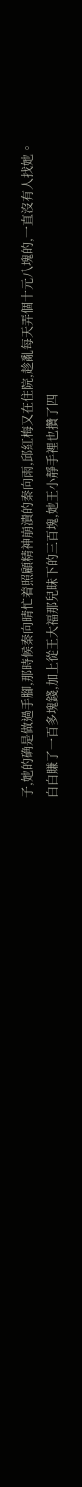子,她的确是做過手腳,那時候秦向晴忙着照顧精神崩潰的秦向雨,邱紅梅又在住院,趁亂每天弄個十元八塊的,一直沒有人找她。
白白賺了一百多塊錢,加上從王大福那兒昧下的三百塊,她王小靜手裡也攢了四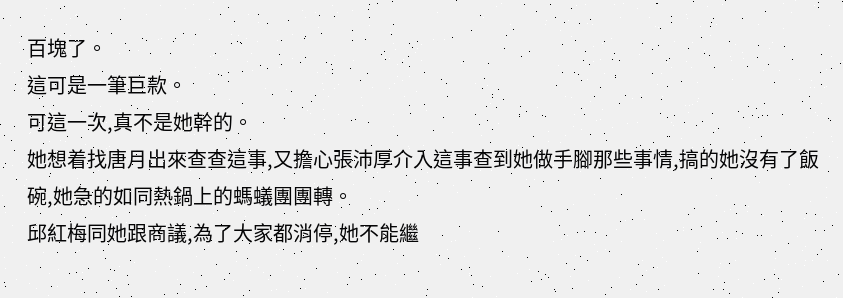百塊了。
這可是一筆巨款。
可這一次,真不是她幹的。
她想着找唐月出來查查這事,又擔心張沛厚介入這事查到她做手腳那些事情,搞的她沒有了飯碗,她急的如同熱鍋上的螞蟻團團轉。
邱紅梅同她跟商議,為了大家都消停,她不能繼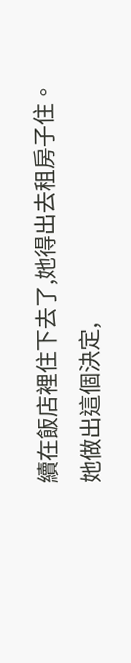續在飯店裡住下去了,她得出去租房子住。
她做出這個決定,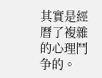其實是經曆了複雜的心理鬥争的。